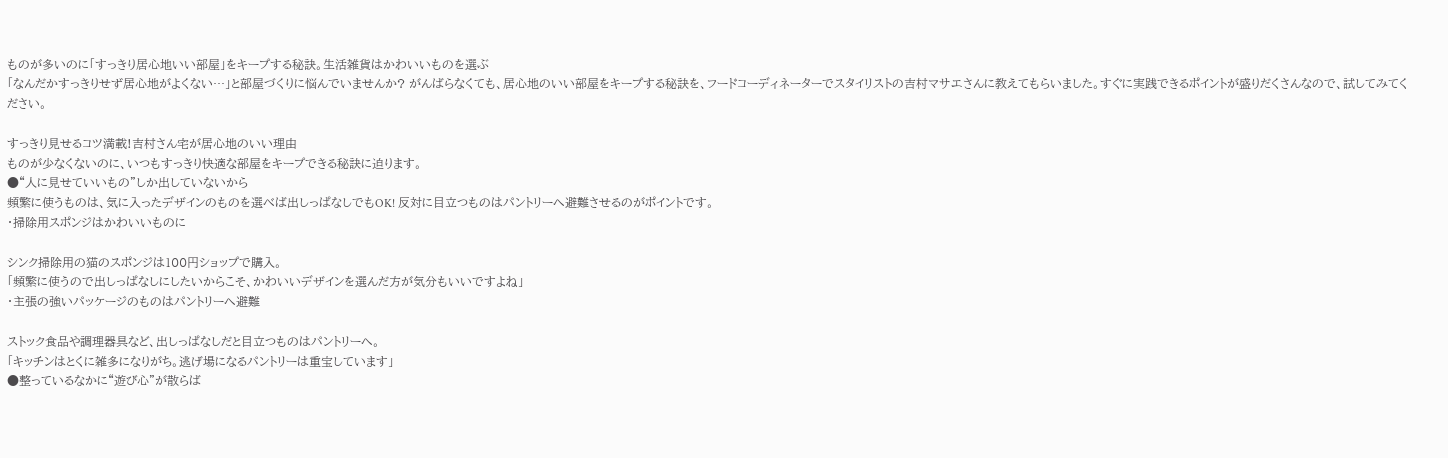ものが多いのに「すっきり居心地いい部屋」をキープする秘訣。生活雑貨はかわいいものを選ぶ
「なんだかすっきりせず居心地がよくない…」と部屋づくりに悩んでいませんか? がんばらなくても、居心地のいい部屋をキープする秘訣を、フードコーディネーターでスタイリストの吉村マサエさんに教えてもらいました。すぐに実践できるポイントが盛りだくさんなので、試してみてください。

すっきり見せるコツ満載!吉村さん宅が居心地のいい理由
ものが少なくないのに、いつもすっきり快適な部屋をキープできる秘訣に迫ります。
●“人に見せていいもの”しか出していないから
頻繁に使うものは、気に入ったデザインのものを選べば出しっぱなしでもOK! 反対に目立つものはパントリーへ避難させるのがポイントです。
・掃除用スポンジはかわいいものに

シンク掃除用の猫のスポンジは100円ショップで購入。
「頻繁に使うので出しっぱなしにしたいからこそ、かわいいデザインを選んだ方が気分もいいですよね」
・主張の強いパッケージのものはパントリーへ避難

ストック食品や調理器具など、出しっぱなしだと目立つものはパントリーへ。
「キッチンはとくに雑多になりがち。逃げ場になるパントリーは重宝しています」
●整っているなかに“遊び心”が散らば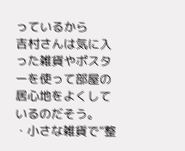っているから
吉村さんは気に入った雑貨やポスターを使って部屋の居心地をよくしているのだそう。
・小さな雑貨で“整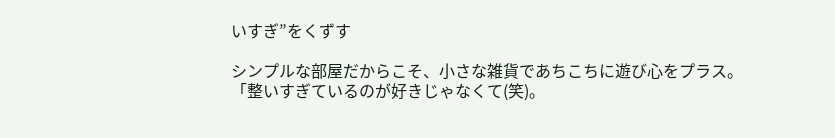いすぎ”をくずす

シンプルな部屋だからこそ、小さな雑貨であちこちに遊び心をプラス。
「整いすぎているのが好きじゃなくて(笑)。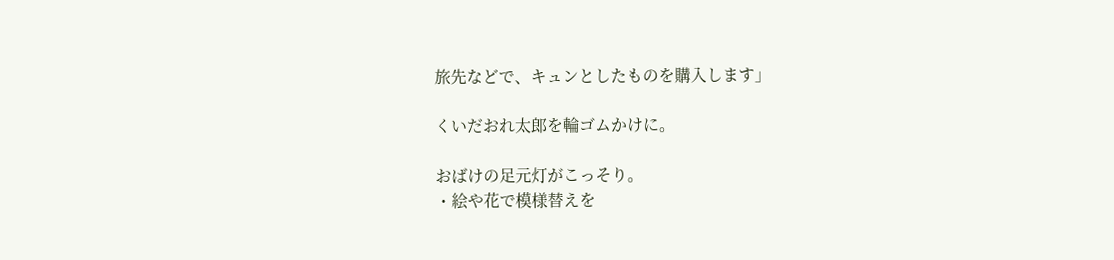旅先などで、キュンとしたものを購入します」

くいだおれ太郎を輪ゴムかけに。

おばけの足元灯がこっそり。
・絵や花で模様替えを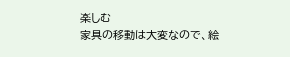楽しむ
家具の移動は大変なので、絵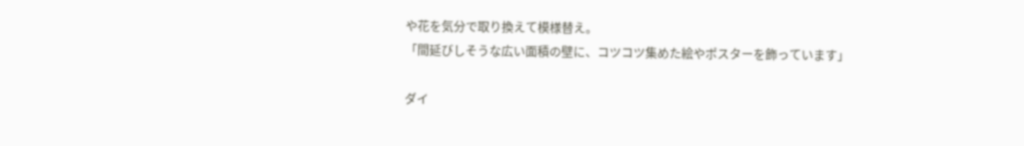や花を気分で取り換えて模様替え。
「間延びしそうな広い面積の壁に、コツコツ集めた絵やポスターを飾っています」

ダイ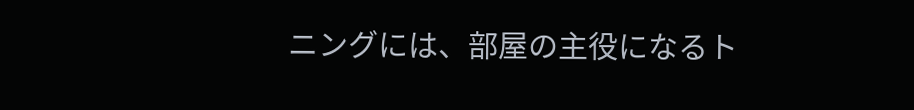ニングには、部屋の主役になるト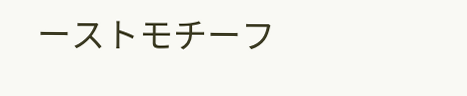ーストモチーフ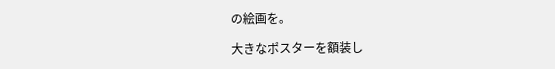の絵画を。

大きなポスターを額装し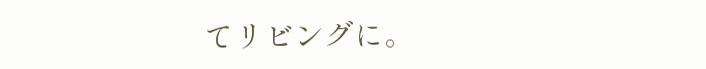てリビングに。